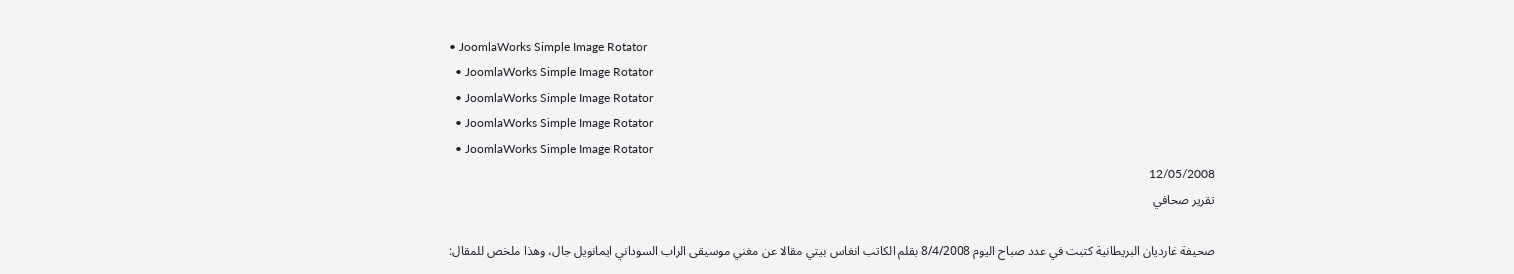• JoomlaWorks Simple Image Rotator
  • JoomlaWorks Simple Image Rotator
  • JoomlaWorks Simple Image Rotator
  • JoomlaWorks Simple Image Rotator
  • JoomlaWorks Simple Image Rotator
12/05/2008
تقرير صحافي

صحيفة غارديان البريطانية كتبت في عدد صباح اليوم 8/4/2008 بقلم الكاتب انغاس بيتي مقالا عن مغني موسيقى الراب السوداني ايمانويل جال، وهذا ملخص للمقال: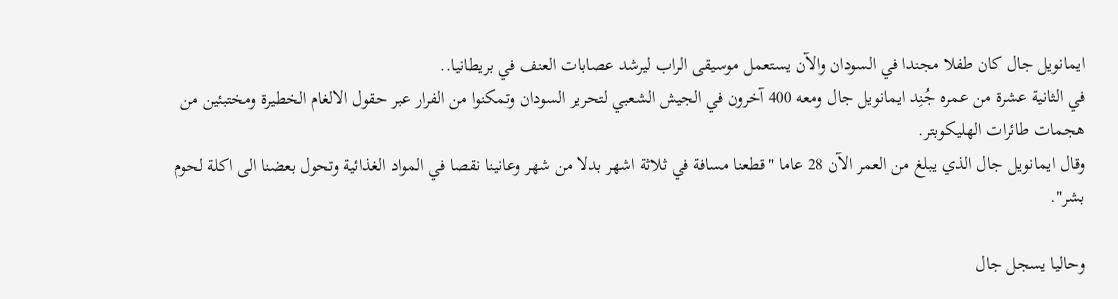ايمانويل جال كان طفلا مجندا في السودان والآن يستعمل موسيقى الراب ليرشد عصابات العنف في بريطانيا..
في الثانية عشرة من عمره جُنِد ايمانويل جال ومعه 400 آخرون في الجيش الشعبي لتحرير السودان وتمكنوا من الفرار عبر حقول الالغام الخطيرة ومختبئين من هجمات طائرات الهليكوبتر.
وقال ايمانويل جال الذي يبلغ من العمر الآن 28 عاما "قطعنا مسافة في ثلاثة اشهر بدلا من شهر وعانينا نقصا في المواد الغذائية وتحول بعضنا الى اكلة لحوم بشر".

وحاليا يسجل جال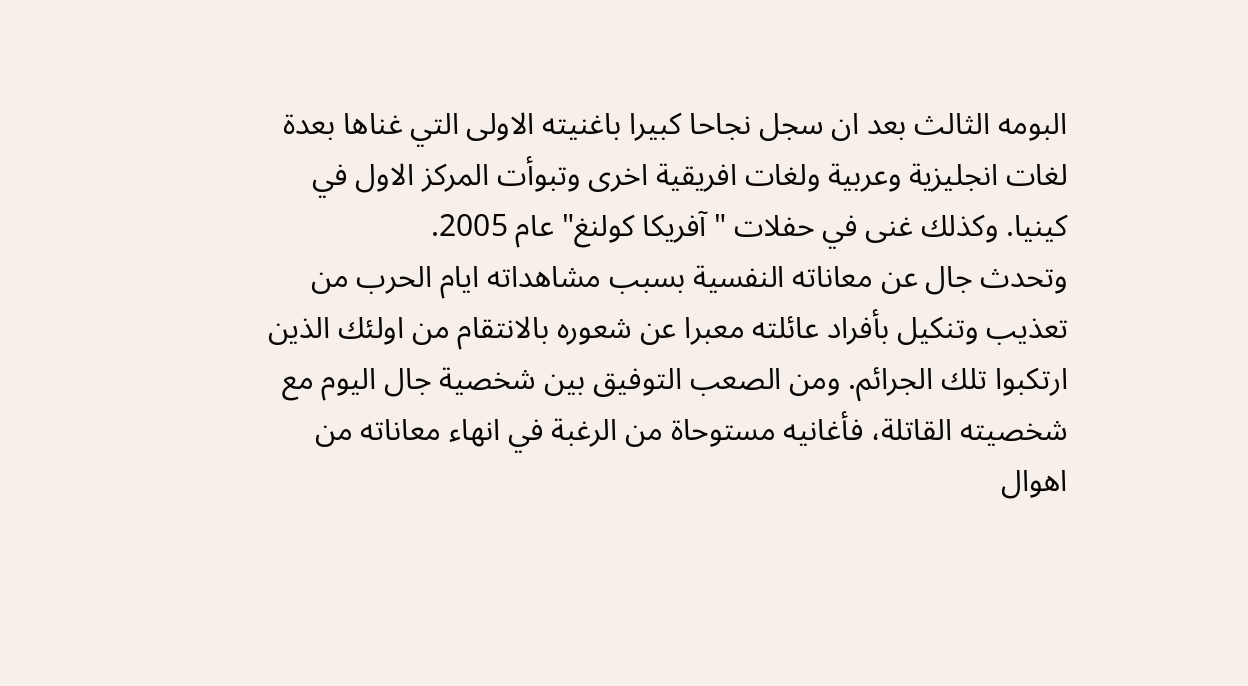البومه الثالث بعد ان سجل نجاحا كبيرا باغنيته الاولى التي غناها بعدة لغات انجليزية وعربية ولغات افريقية اخرى وتبوأت المركز الاول في كينيا. وكذلك غنى في حفلات "آفريكا كولنغ" عام 2005.
وتحدث جال عن معاناته النفسية بسبب مشاهداته ايام الحرب من تعذيب وتنكيل بأفراد عائلته معبرا عن شعوره بالانتقام من اولئك الذين ارتكبوا تلك الجرائم. ومن الصعب التوفيق بين شخصية جال اليوم مع شخصيته القاتلة، فأغانيه مستوحاة من الرغبة في انهاء معاناته من اهوال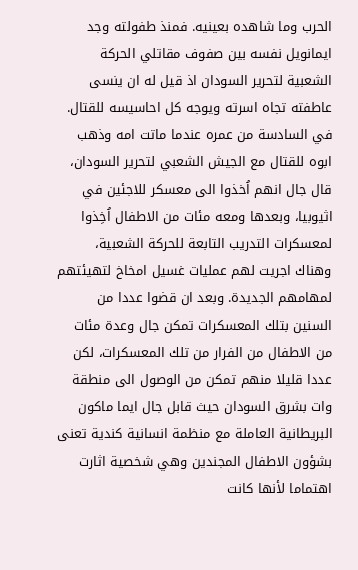الحرب وما شاهده بعينيه. فمنذ طفولته وجد ايمانويل نفسه بين صفوف مقاتلي الحركة الشعبية لتحرير السودان اذ قيل له ان ينسى عاطفته تجاه اسرته ويوجه كل احاسيسه للقتال.
في السادسة من عمره عندما ماتت امه وذهب ابوه للقتال مع الجيش الشعبي لتحرير السودان، قال جال انهم اُخذوا الى معسكر للاجئين في اثيوبيا، وبعدها ومعه مئات من الاطفال اُخِذوا لمعسكرات التدريب التابعة للحركة الشعبية، وهناك اجريت لهم عمليات غسيل امخاخ لتهيئتهم لمهامهم الجديدة. وبعد ان قضوا عددا من السنين بتلك المعسكرات تمكن جال وعدة مئات من الاطفال من الفرار من تلك المعسكرات، لكن عددا قليلا منهم تمكن من الوصول الى منطقة وات بشرق السودان حيث قابل جال ايما ماكون البريطانية العاملة مع منظمة انسانية كندية تعنى بشؤون الاطفال المجندين وهي شخصية اثارت اهتماما لأنها كانت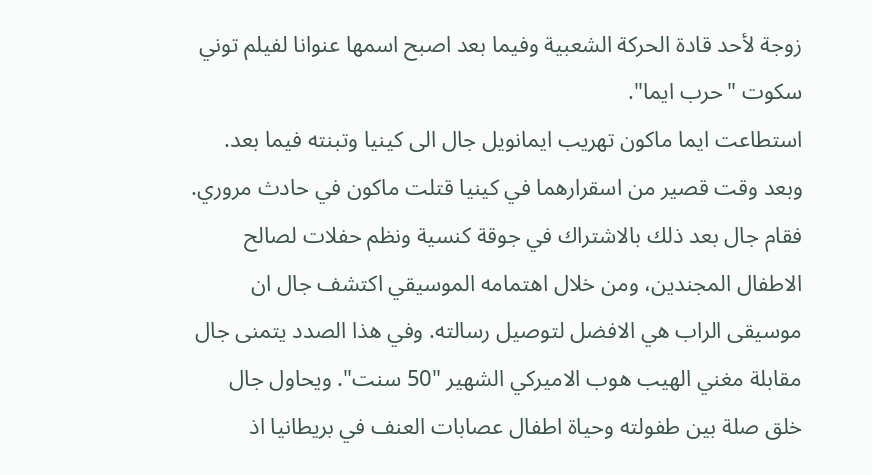زوجة لأحد قادة الحركة الشعبية وفيما بعد اصبح اسمها عنوانا لفيلم توني سكوت "حرب ايما".
استطاعت ايما ماكون تهريب ايمانويل جال الى كينيا وتبنته فيما بعد. وبعد وقت قصير من اسقرارهما في كينيا قتلت ماكون في حادث مروري. فقام جال بعد ذلك بالاشتراك في جوقة كنسية ونظم حفلات لصالح الاطفال المجندين، ومن خلال اهتمامه الموسيقي اكتشف جال ان موسيقى الراب هي الافضل لتوصيل رسالته. وفي هذا الصدد يتمنى جال مقابلة مغني الهيب هوب الاميركي الشهير "50 سنت". ويحاول جال خلق صلة بين طفولته وحياة اطفال عصابات العنف في بريطانيا اذ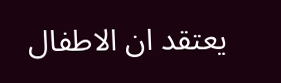يعتقد ان الاطفال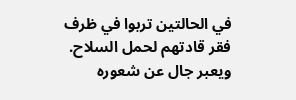في الحالتين تربوا في ظرف فقر قادتهم لحمل السلاح.
ويعبر جال عن شعوره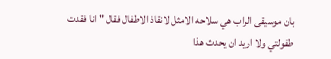بان موسيقى الراب هي سلاحه الامثل لانقاذ الاطفال فقال " انا فقدت طفولتي ولا اريد ان يحدث هذا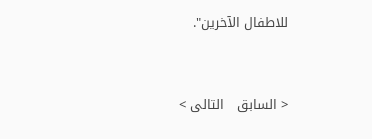للاطفال الآخرين".


< السابق   التالى >